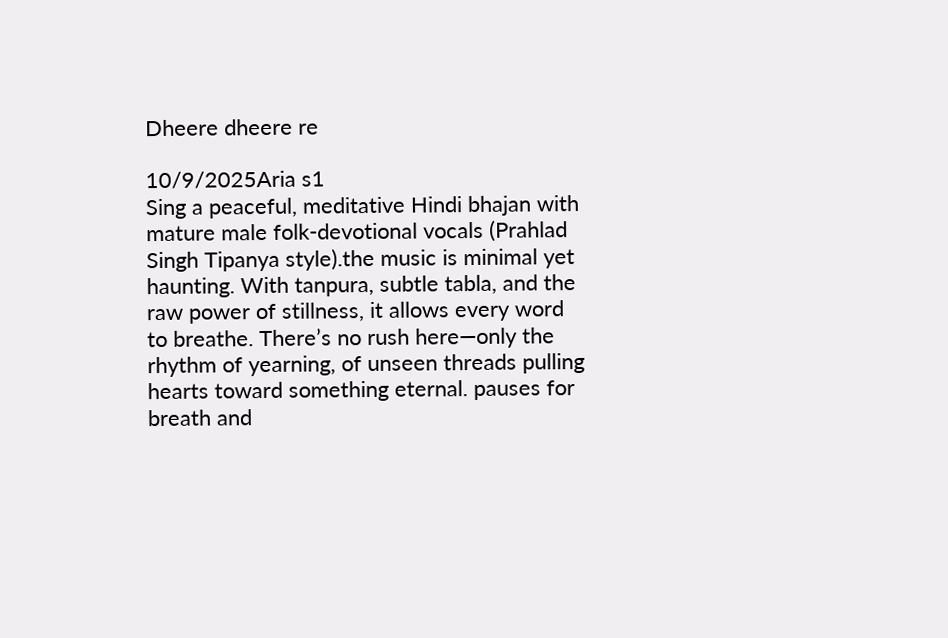Dheere dheere re

10/9/2025Aria s1
Sing a peaceful, meditative Hindi bhajan with mature male folk-devotional vocals (Prahlad Singh Tipanya style).the music is minimal yet haunting. With tanpura, subtle tabla, and the raw power of stillness, it allows every word to breathe. There’s no rush here—only the rhythm of yearning, of unseen threads pulling hearts toward something eternal. pauses for breath and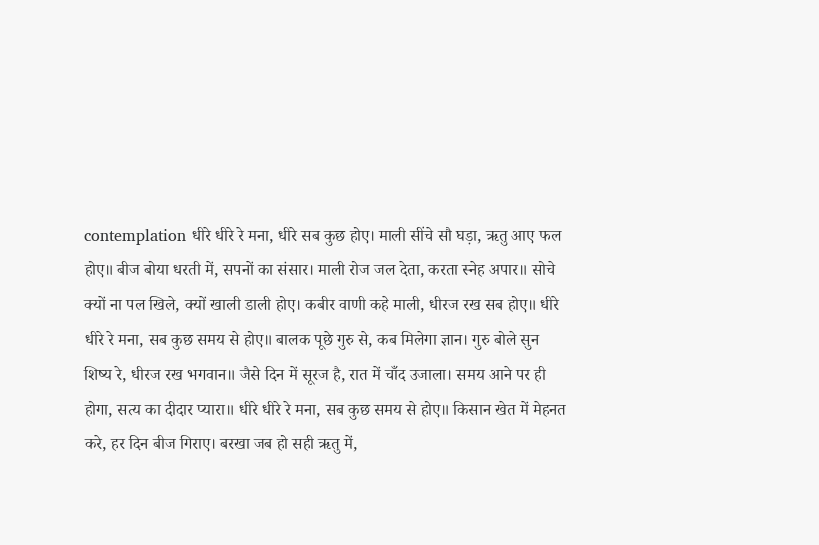contemplation धीरे धीरे रे मना, धीरे सब कुछ होए। माली सींचे सौ घड़ा, ऋतु आए फल होए॥ बीज बोया धरती में, सपनों का संसार। माली रोज जल देता, करता स्नेह अपार॥ सोचे क्यों ना पल खिले, क्यों खाली डाली होए। कबीर वाणी कहे माली, धीरज रख सब होए॥ धीरे धीरे रे मना, सब कुछ समय से होए॥ बालक पूछे गुरु से, कब मिलेगा ज्ञान। गुरु बोले सुन शिष्य रे, धीरज रख भगवान॥ जैसे दिन में सूरज है, रात में चाँद उजाला। समय आने पर ही होगा, सत्य का दीदार प्यारा॥ धीरे धीरे रे मना, सब कुछ समय से होए॥ किसान खेत में मेहनत करे, हर दिन बीज गिराए। बरखा जब हो सही ऋतु में,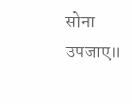सोना उपजाए॥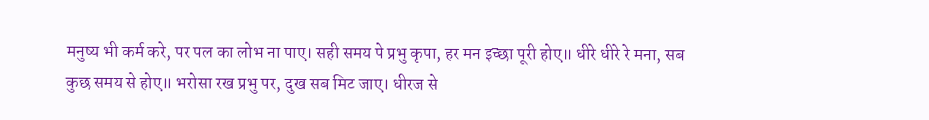मनुष्य भी कर्म करे, पर पल का लोभ ना पाए। सही समय पे प्रभु कृपा, हर मन इच्छा पूरी होए॥ धीरे धीरे रे मना, सब कुछ समय से होए॥ भरोसा रख प्रभु पर, दुख सब मिट जाए। धीरज से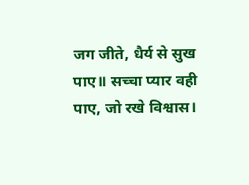जग जीते, धैर्य से सुख पाए॥ सच्चा प्यार वही पाए, जो रखे विश्वास।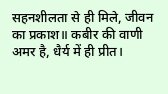सहनशीलता से ही मिले, जीवन का प्रकाश॥ कबीर की वाणी अमर है, धैर्य में ही प्रीत।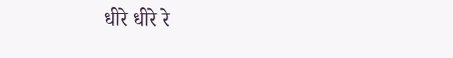धीरे धीरे रे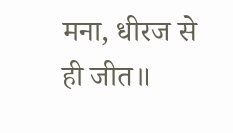मना, धीरज से ही जीत॥